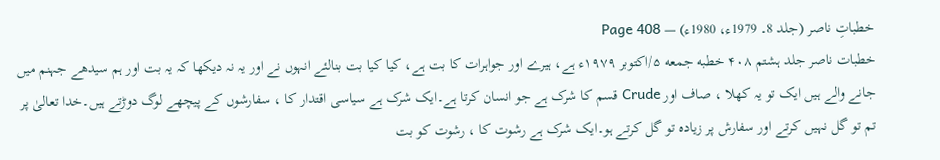خطباتِ ناصر (جلد 8۔ 1979ء، 1980ء) — Page 408
خطبات ناصر جلد ہشتم ۴۰۸ خطبه جمعه ۵/اکتوبر ۱۹۷۹ء ہے، ہیرے اور جواہرات کا بت ہے، کیا کیا بت بنالئے انہوں نے اور یہ نہ دیکھا کہ یہ بت اور ہم سیدھے جہنم میں جانے والے ہیں ایک تو یہ کھلا ، صاف اور Crude قسم کا شرک ہے جو انسان کرتا ہے۔ایک شرک ہے سیاسی اقتدار کا ، سفارشوں کے پیچھے لوگ دوڑتے ہیں۔خدا تعالیٰ پر تم تو گل نہیں کرتے اور سفارش پر زیادہ تو گل کرتے ہو۔ایک شرک ہے رشوت کا ، رشوت کو بت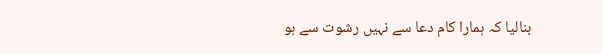بنالیا کہ ہمارا کام دعا سے نہیں رشوت سے ہو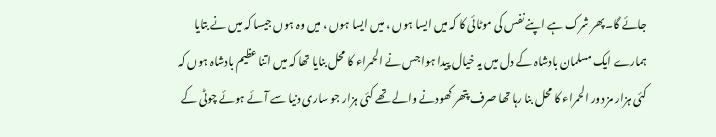جائے گا۔پھر شرک ہے اپنے نفس کی موٹائی کا کہ میں ایسا ہوں ، میں ایسا ہوں ، میں وہ ہوں جیسا کہ میں نے بتایا ہمارے ایک مسلمان بادشاہ کے دل میں یہ خیال پیدا ہوا جس نے الحمراء کا محل بنایا تھا کہ میں اتنا عظیم بادشاہ ہوں کہ کئی ہزار مز دور الحمراء کا محل بنا رہا تھا صرف پتھر کھودنے والے تھے کئی ہزار جو ساری دنیا سے آئے ہوئے چوٹی کے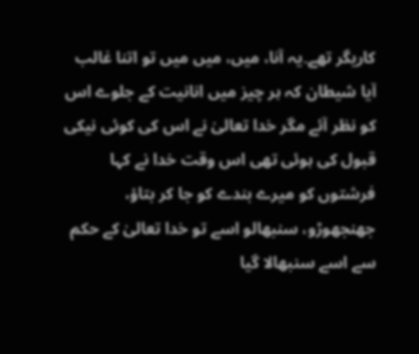کاریگر تھے۔یہ آنا، میں، میں میں تو اتنا غالب آیا شیطان کہ ہر چیز میں انانیت کے جلوے اس کو نظر آئے مگر خدا تعالیٰ نے اس کی کوئی نیکی قبول کی ہوئی تھی اس وقت خدا نے کہا فرشتوں کو میرے بندے کو جا کر بتاؤ، جھنجھوڑو، سنبھالو اسے تو خدا تعالیٰ کے حکم سے اسے سنبھالا گیا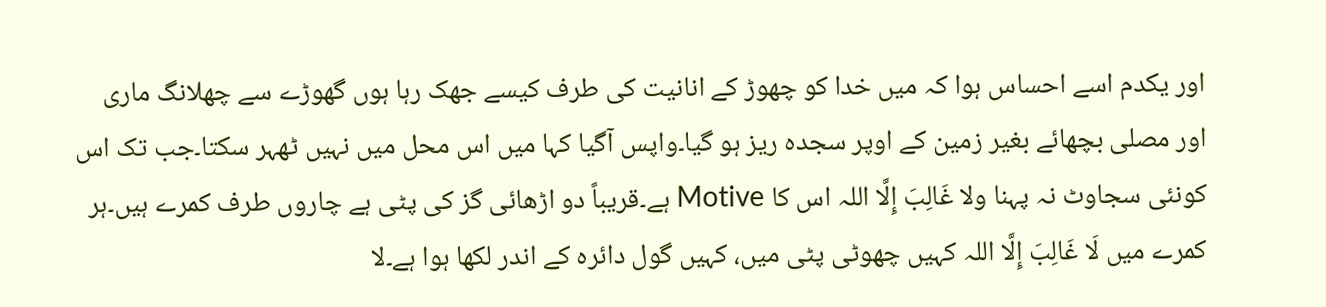اور یکدم اسے احساس ہوا کہ میں خدا کو چھوڑ کے انانیت کی طرف کیسے جھک رہا ہوں گھوڑے سے چھلانگ ماری اور مصلی بچھائے بغیر زمین کے اوپر سجدہ ریز ہو گیا۔واپس آگیا کہا میں اس محل میں نہیں ٹھہر سکتا۔جب تک اس کونئی سجاوٹ نہ پہنا ولا غَالِبَ إِلَّا اللہ اس کا Motive ہے۔قریباً دو اڑھائی گز کی پٹی ہے چاروں طرف کمرے ہیں۔ہر کمرے میں لَا غَالِبَ إِلَّا اللہ کہیں چھوٹی پٹی میں، کہیں گول دائرہ کے اندر لکھا ہوا ہے۔لا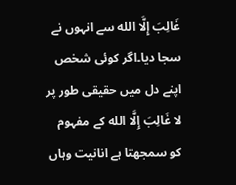غَالِبَ إِلَّا الله سے انہوں نے سجا دیا۔اگر کوئی شخص اپنے دل میں حقیقی طور پر لا غَالِبَ إِلَّا الله کے مفہوم کو سمجھتا ہے انانیت وہاں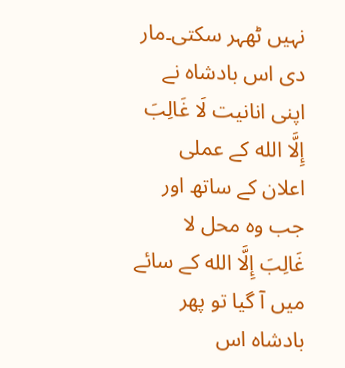نہیں ٹھہر سکتی۔مار دی اس بادشاہ نے اپنی انانیت لَا غَالِبَ إِلَّا الله کے عملی اعلان کے ساتھ اور جب وہ محل لا غَالِبَ إِلَّا الله کے سائے میں آ گیا تو پھر بادشاہ اس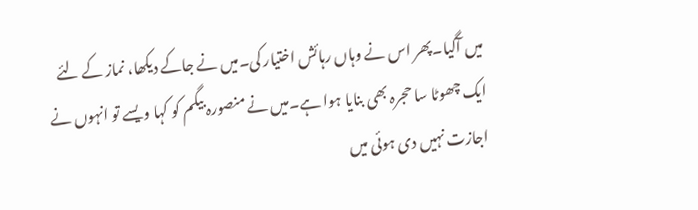میں آگیا۔پھر اس نے وہاں رہائش اختیار کی۔میں نے جاکے دیکھا، نماز کے لئے ایک چھوٹا سا حجرہ بھی بنایا ہوا ہے۔میں نے منصورہ بیگم کو کہا ویسے تو انہوں نے اجازت نہیں دی ہوئی میں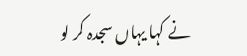نے کہا یہاں سجدہ کر لو